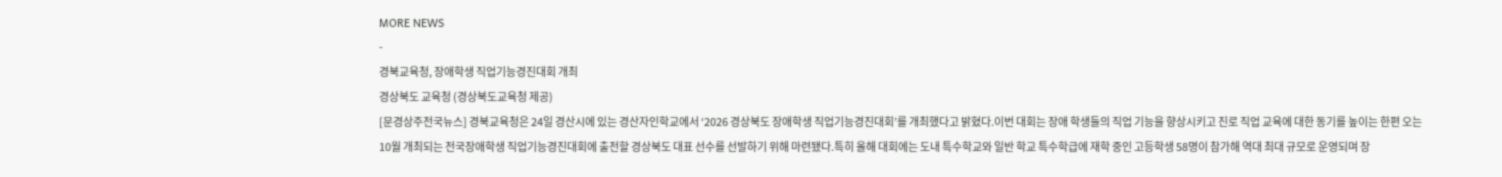MORE NEWS
-
경북교육청, 장애학생 직업기능경진대회 개최
경상북도 교육청 (경상북도교육청 제공)
[문경상주전국뉴스] 경북교육청은 24일 경산시에 있는 경산자인학교에서 ‘2026 경상북도 장애학생 직업기능경진대회’를 개최했다고 밝혔다.이번 대회는 장애 학생들의 직업 기능을 향상시키고 진로 직업 교육에 대한 동기를 높이는 한편 오는 10월 개최되는 전국장애학생 직업기능경진대회에 출전할 경상북도 대표 선수를 선발하기 위해 마련됐다.특히 올해 대회에는 도내 특수학교와 일반 학교 특수학급에 재학 중인 고등학생 58명이 참가해 역대 최대 규모로 운영되며 장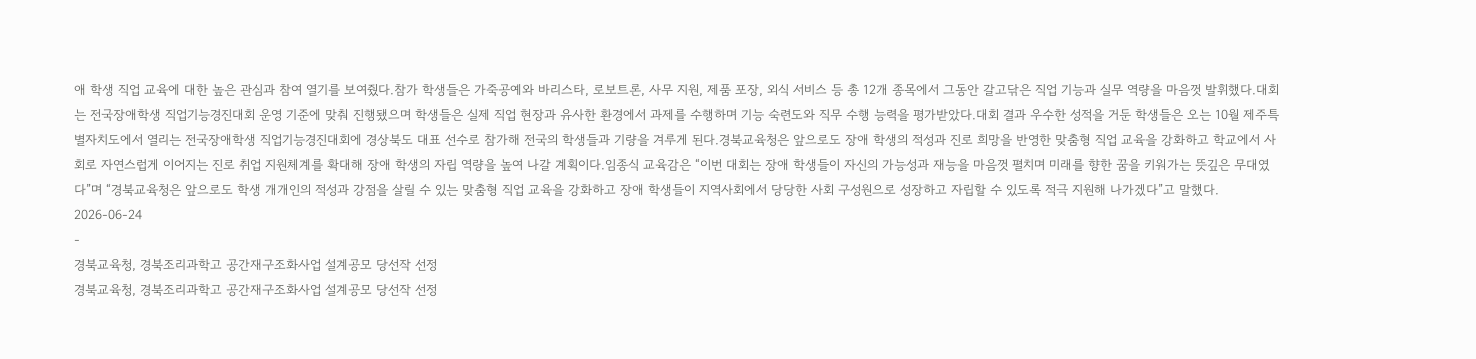애 학생 직업 교육에 대한 높은 관심과 참여 열기를 보여줬다.참가 학생들은 가죽공예와 바리스타, 로보트론, 사무 지원, 제품 포장, 외식 서비스 등 총 12개 종목에서 그동안 갈고닦은 직업 기능과 실무 역량을 마음껏 발휘했다.대회는 전국장애학생 직업기능경진대회 운영 기준에 맞춰 진행됐으며 학생들은 실제 직업 현장과 유사한 환경에서 과제를 수행하며 기능 숙련도와 직무 수행 능력을 평가받았다.대회 결과 우수한 성적을 거둔 학생들은 오는 10월 제주특별자치도에서 열리는 전국장애학생 직업기능경진대회에 경상북도 대표 선수로 참가해 전국의 학생들과 기량을 겨루게 된다.경북교육청은 앞으로도 장애 학생의 적성과 진로 희망을 반영한 맞춤형 직업 교육을 강화하고 학교에서 사회로 자연스럽게 이어지는 진로 취업 지원체계를 확대해 장애 학생의 자립 역량을 높여 나갈 계획이다.임종식 교육감은 “이번 대회는 장애 학생들이 자신의 가능성과 재능을 마음껏 펼치며 미래를 향한 꿈을 키워가는 뜻깊은 무대였다”며 “경북교육청은 앞으로도 학생 개개인의 적성과 강점을 살릴 수 있는 맞춤형 직업 교육을 강화하고 장애 학생들이 지역사회에서 당당한 사회 구성원으로 성장하고 자립할 수 있도록 적극 지원해 나가겠다”고 말했다.
2026-06-24
-
경북교육청, 경북조리과학고 공간재구조화사업 설계공모 당선작 선정
경북교육청, 경북조리과학고 공간재구조화사업 설계공모 당선작 선정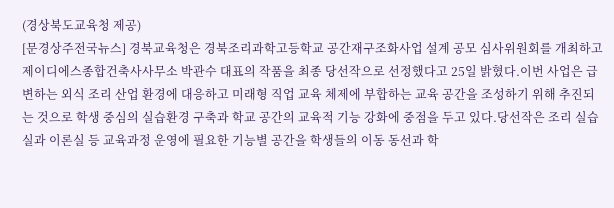(경상북도교육청 제공)
[문경상주전국뉴스] 경북교육청은 경북조리과학고등학교 공간재구조화사업 설계 공모 심사위원회를 개최하고 제이디에스종합건축사사무소 박관수 대표의 작품을 최종 당선작으로 선정했다고 25일 밝혔다.이번 사업은 급변하는 외식 조리 산업 환경에 대응하고 미래형 직업 교육 체제에 부합하는 교육 공간을 조성하기 위해 추진되는 것으로 학생 중심의 실습환경 구축과 학교 공간의 교육적 기능 강화에 중점을 두고 있다.당선작은 조리 실습실과 이론실 등 교육과정 운영에 필요한 기능별 공간을 학생들의 이동 동선과 학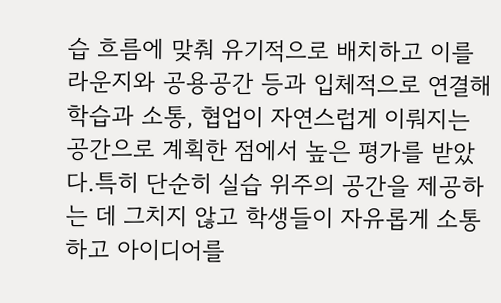습 흐름에 맞춰 유기적으로 배치하고 이를 라운지와 공용공간 등과 입체적으로 연결해 학습과 소통, 협업이 자연스럽게 이뤄지는 공간으로 계획한 점에서 높은 평가를 받았다.특히 단순히 실습 위주의 공간을 제공하는 데 그치지 않고 학생들이 자유롭게 소통하고 아이디어를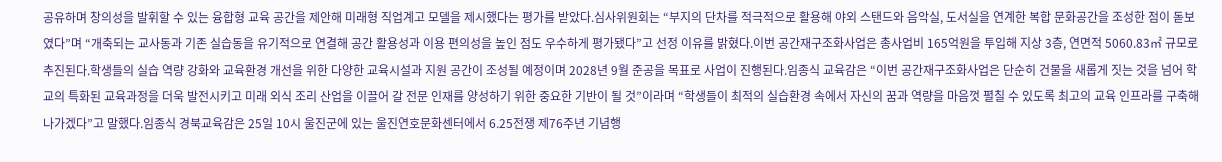공유하며 창의성을 발휘할 수 있는 융합형 교육 공간을 제안해 미래형 직업계고 모델을 제시했다는 평가를 받았다.심사위원회는 “부지의 단차를 적극적으로 활용해 야외 스탠드와 음악실, 도서실을 연계한 복합 문화공간을 조성한 점이 돋보였다”며 “개축되는 교사동과 기존 실습동을 유기적으로 연결해 공간 활용성과 이용 편의성을 높인 점도 우수하게 평가됐다”고 선정 이유를 밝혔다.이번 공간재구조화사업은 총사업비 165억원을 투입해 지상 3층, 연면적 5060.83㎡ 규모로 추진된다.학생들의 실습 역량 강화와 교육환경 개선을 위한 다양한 교육시설과 지원 공간이 조성될 예정이며 2028년 9월 준공을 목표로 사업이 진행된다.임종식 교육감은 “이번 공간재구조화사업은 단순히 건물을 새롭게 짓는 것을 넘어 학교의 특화된 교육과정을 더욱 발전시키고 미래 외식 조리 산업을 이끌어 갈 전문 인재를 양성하기 위한 중요한 기반이 될 것”이라며 “학생들이 최적의 실습환경 속에서 자신의 꿈과 역량을 마음껏 펼칠 수 있도록 최고의 교육 인프라를 구축해 나가겠다”고 말했다.임종식 경북교육감은 25일 10시 울진군에 있는 울진연호문화센터에서 6.25전쟁 제76주년 기념행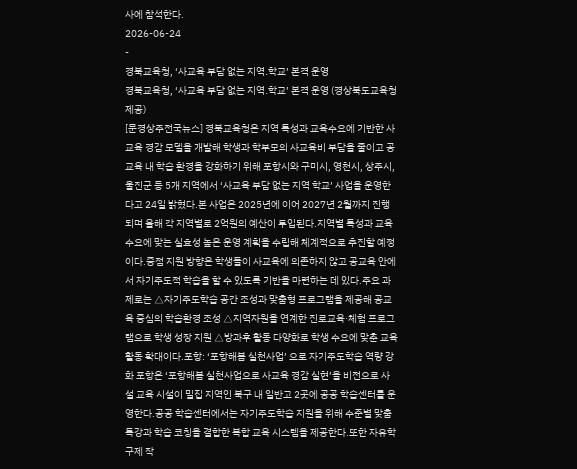사에 참석한다.
2026-06-24
-
경북교육청, ‘사교육 부담 없는 지역․학교’ 본격 운영
경북교육청, ‘사교육 부담 없는 지역․학교’ 본격 운영 (경상북도교육청 제공)
[문경상주전국뉴스] 경북교육청은 지역 특성과 교육수요에 기반한 사교육 경감 모델을 개발해 학생과 학부모의 사교육비 부담을 줄이고 공교육 내 학습 환경을 강화하기 위해 포항시와 구미시, 영천시, 상주시, 울진군 등 5개 지역에서 ‘사교육 부담 없는 지역 학교’ 사업을 운영한다고 24일 밝혔다.본 사업은 2025년에 이어 2027년 2월까지 진행되며 올해 각 지역별로 2억원의 예산이 투입된다.지역별 특성과 교육수요에 맞는 실효성 높은 운영 계획을 수립해 체계적으로 추진할 예정이다.중점 지원 방향은 학생들이 사교육에 의존하지 않고 공교육 안에서 자기주도적 학습을 할 수 있도록 기반을 마련하는 데 있다.주요 과제로는 △자기주도학습 공간 조성과 맞춤형 프로그램을 제공해 공교육 중심의 학습환경 조성 △지역자원을 연계한 진로교육·체험 프로그램으로 학생 성장 지원 △방과후 활동 다양화로 학생 수요에 맞춘 교육활동 확대이다.포항: ‘포항해봄 실천사업’ 으로 자기주도학습 역량 강화 포항은 ‘포항해봄 실천사업으로 사교육 경감 실현’을 비전으로 사설 교육 시설이 밀집 지역인 북구 내 일반고 2곳에 공공 학습센터를 운영한다.공공 학습센터에서는 자기주도학습 지원을 위해 수준별 맞춤 특강과 학습 코칭을 결합한 복합 교육 시스템을 제공한다.또한 자유학구제 작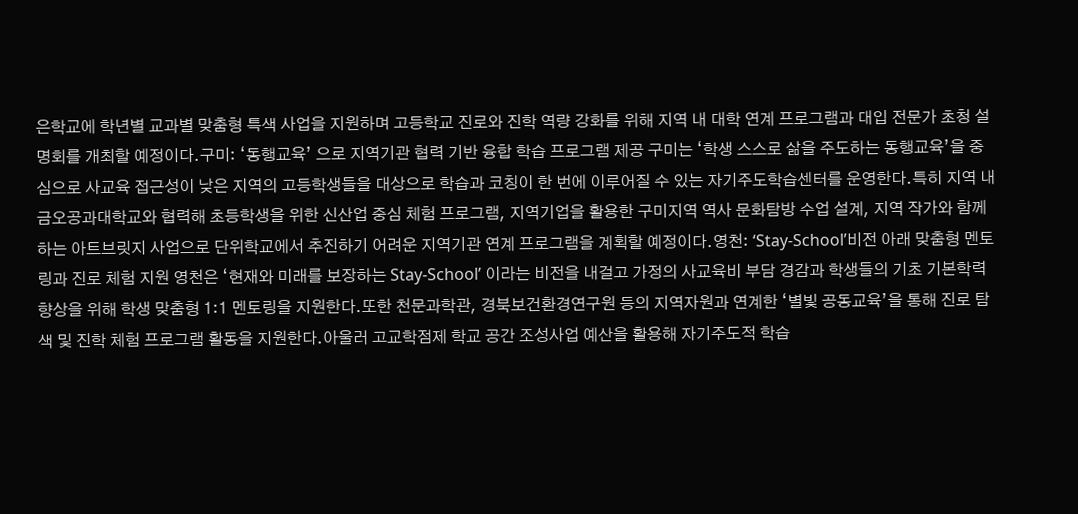은학교에 학년별 교과별 맞춤형 특색 사업을 지원하며 고등학교 진로와 진학 역량 강화를 위해 지역 내 대학 연계 프로그램과 대입 전문가 초청 설명회를 개최할 예정이다.구미: ‘동행교육’ 으로 지역기관 협력 기반 융합 학습 프로그램 제공 구미는 ‘학생 스스로 삶을 주도하는 동행교육’을 중심으로 사교육 접근성이 낮은 지역의 고등학생들을 대상으로 학습과 코칭이 한 번에 이루어질 수 있는 자기주도학습센터를 운영한다.특히 지역 내 금오공과대학교와 협력해 초등학생을 위한 신산업 중심 체험 프로그램, 지역기업을 활용한 구미지역 역사 문화탐방 수업 설계, 지역 작가와 함께하는 아트브릿지 사업으로 단위학교에서 추진하기 어려운 지역기관 연계 프로그램을 계획할 예정이다.영천: ‘Stay-School’비전 아래 맞춤형 멘토링과 진로 체험 지원 영천은 ‘현재와 미래를 보장하는 Stay-School’ 이라는 비전을 내걸고 가정의 사교육비 부담 경감과 학생들의 기초 기본학력 향상을 위해 학생 맞춤형 1:1 멘토링을 지원한다.또한 천문과학관, 경북보건환경연구원 등의 지역자원과 연계한 ‘별빛 공동교육’을 통해 진로 탐색 및 진학 체험 프로그램 활동을 지원한다.아울러 고교학점제 학교 공간 조성사업 예산을 활용해 자기주도적 학습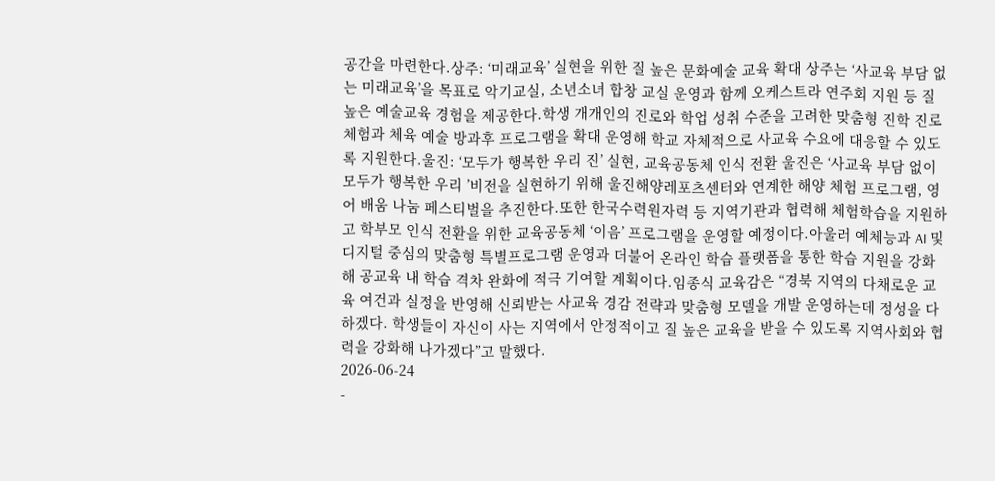공간을 마련한다.상주: ‘미래교육’ 실현을 위한 질 높은 문화예술 교육 확대 상주는 ‘사교육 부담 없는 미래교육’을 목표로 악기교실, 소년소녀 합창 교실 운영과 함께 오케스트라 연주회 지원 등 질 높은 예술교육 경험을 제공한다.학생 개개인의 진로와 학업 성취 수준을 고려한 맞춤형 진학 진로 체험과 체육 예술 방과후 프로그램을 확대 운영해 학교 자체적으로 사교육 수요에 대응할 수 있도록 지원한다.울진: ‘모두가 행복한 우리 진’ 실현, 교육공동체 인식 전환 울진은 ‘사교육 부담 없이 모두가 행복한 우리 ’비전을 실현하기 위해 울진해양레포츠센터와 연계한 해양 체험 프로그램, 영어 배움 나눔 페스티벌을 추진한다.또한 한국수력원자력 등 지역기관과 협력해 체험학습을 지원하고 학부모 인식 전환을 위한 교육공동체 ‘이음’ 프로그램을 운영할 예정이다.아울러 예체능과 AI 및 디지털 중심의 맞춤형 특별프로그램 운영과 더불어 온라인 학습 플랫폼을 통한 학습 지원을 강화해 공교육 내 학습 격차 완화에 적극 기여할 계획이다.임종식 교육감은 “경북 지역의 다채로운 교육 여건과 실정을 반영해 신뢰받는 사교육 경감 전략과 맞춤형 모델을 개발 운영하는데 정성을 다하겠다. 학생들이 자신이 사는 지역에서 안정적이고 질 높은 교육을 받을 수 있도록 지역사회와 협력을 강화해 나가겠다”고 말했다.
2026-06-24
-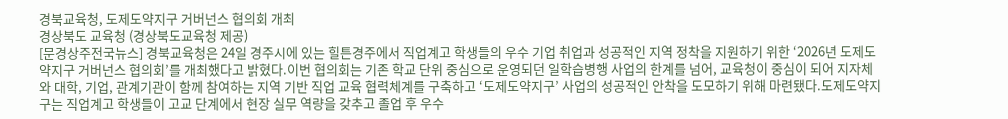경북교육청, 도제도약지구 거버넌스 협의회 개최
경상북도 교육청 (경상북도교육청 제공)
[문경상주전국뉴스] 경북교육청은 24일 경주시에 있는 힐튼경주에서 직업계고 학생들의 우수 기업 취업과 성공적인 지역 정착을 지원하기 위한 ‘2026년 도제도약지구 거버넌스 협의회’를 개최했다고 밝혔다.이번 협의회는 기존 학교 단위 중심으로 운영되던 일학습병행 사업의 한계를 넘어, 교육청이 중심이 되어 지자체와 대학, 기업, 관계기관이 함께 참여하는 지역 기반 직업 교육 협력체계를 구축하고 ‘도제도약지구’ 사업의 성공적인 안착을 도모하기 위해 마련됐다.도제도약지구는 직업계고 학생들이 고교 단계에서 현장 실무 역량을 갖추고 졸업 후 우수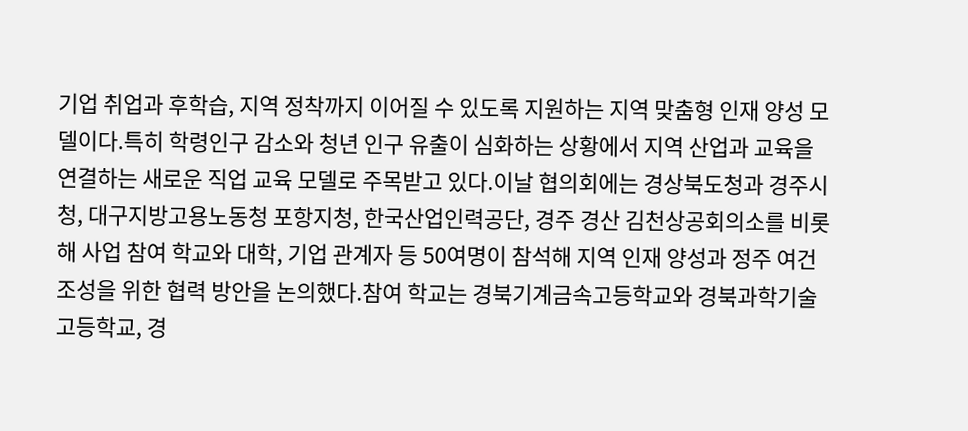기업 취업과 후학습, 지역 정착까지 이어질 수 있도록 지원하는 지역 맞춤형 인재 양성 모델이다.특히 학령인구 감소와 청년 인구 유출이 심화하는 상황에서 지역 산업과 교육을 연결하는 새로운 직업 교육 모델로 주목받고 있다.이날 협의회에는 경상북도청과 경주시청, 대구지방고용노동청 포항지청, 한국산업인력공단, 경주 경산 김천상공회의소를 비롯해 사업 참여 학교와 대학, 기업 관계자 등 50여명이 참석해 지역 인재 양성과 정주 여건 조성을 위한 협력 방안을 논의했다.참여 학교는 경북기계금속고등학교와 경북과학기술고등학교, 경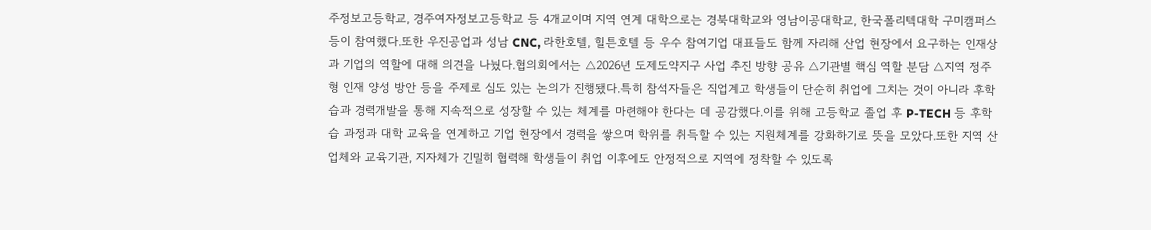주정보고등학교, 경주여자정보고등학교 등 4개교이며 지역 연계 대학으로는 경북대학교와 영남이공대학교, 한국폴리텍대학 구미캠퍼스 등이 참여했다.또한 우진공업과 성남 CNC, 라한호텔, 힐튼호텔 등 우수 참여기업 대표들도 함께 자리해 산업 현장에서 요구하는 인재상과 기업의 역할에 대해 의견을 나눴다.협의회에서는 △2026년 도제도약지구 사업 추진 방향 공유 △기관별 핵심 역할 분담 △지역 정주형 인재 양성 방안 등을 주제로 심도 있는 논의가 진행됐다.특히 참석자들은 직업계고 학생들이 단순히 취업에 그치는 것이 아니라 후학습과 경력개발을 통해 지속적으로 성장할 수 있는 체계를 마련해야 한다는 데 공감했다.이를 위해 고등학교 졸업 후 P-TECH 등 후학습 과정과 대학 교육을 연계하고 기업 현장에서 경력을 쌓으며 학위를 취득할 수 있는 지원체계를 강화하기로 뜻을 모았다.또한 지역 산업체와 교육기관, 지자체가 긴밀히 협력해 학생들이 취업 이후에도 안정적으로 지역에 정착할 수 있도록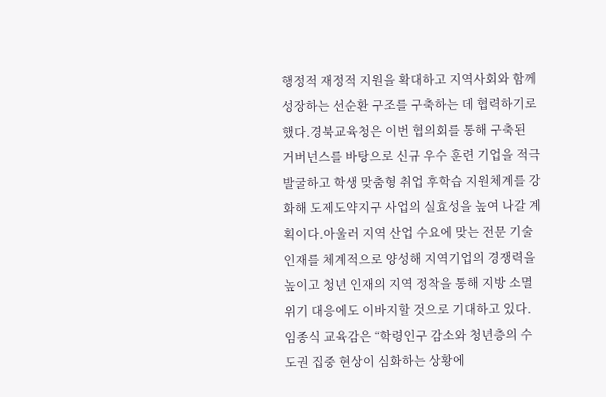행정적 재정적 지원을 확대하고 지역사회와 함께 성장하는 선순환 구조를 구축하는 데 협력하기로 했다.경북교육청은 이번 협의회를 통해 구축된 거버넌스를 바탕으로 신규 우수 훈련 기업을 적극 발굴하고 학생 맞춤형 취업 후학습 지원체계를 강화해 도제도약지구 사업의 실효성을 높여 나갈 계획이다.아울러 지역 산업 수요에 맞는 전문 기술 인재를 체계적으로 양성해 지역기업의 경쟁력을 높이고 청년 인재의 지역 정착을 통해 지방 소멸 위기 대응에도 이바지할 것으로 기대하고 있다.임종식 교육감은 “학령인구 감소와 청년층의 수도권 집중 현상이 심화하는 상황에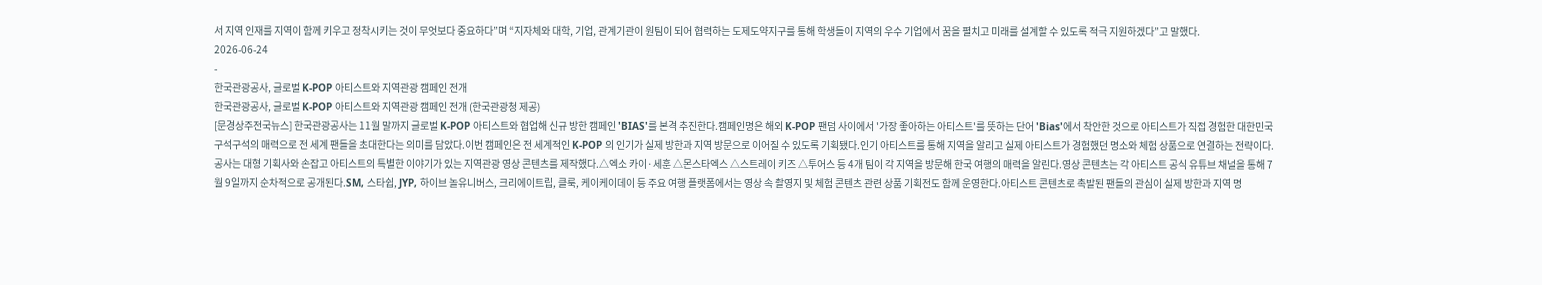서 지역 인재를 지역이 함께 키우고 정착시키는 것이 무엇보다 중요하다”며 “지자체와 대학, 기업, 관계기관이 원팀이 되어 협력하는 도제도약지구를 통해 학생들이 지역의 우수 기업에서 꿈을 펼치고 미래를 설계할 수 있도록 적극 지원하겠다”고 말했다.
2026-06-24
-
한국관광공사, 글로벌 K-POP 아티스트와 지역관광 캠페인 전개
한국관광공사, 글로벌 K-POP 아티스트와 지역관광 캠페인 전개 (한국관광청 제공)
[문경상주전국뉴스] 한국관광공사는 11월 말까지 글로벌 K-POP 아티스트와 협업해 신규 방한 캠페인 'BIAS'를 본격 추진한다.캠페인명은 해외 K-POP 팬덤 사이에서 '가장 좋아하는 아티스트'를 뜻하는 단어 'Bias'에서 착안한 것으로 아티스트가 직접 경험한 대한민국 구석구석의 매력으로 전 세계 팬들을 초대한다는 의미를 담았다.이번 캠페인은 전 세계적인 K-POP 의 인기가 실제 방한과 지역 방문으로 이어질 수 있도록 기획됐다.인기 아티스트를 통해 지역을 알리고 실제 아티스트가 경험했던 명소와 체험 상품으로 연결하는 전략이다.공사는 대형 기획사와 손잡고 아티스트의 특별한 이야기가 있는 지역관광 영상 콘텐츠를 제작했다.△엑소 카이·세훈 △몬스타엑스 △스트레이 키즈 △투어스 등 4개 팀이 각 지역을 방문해 한국 여행의 매력을 알린다.영상 콘텐츠는 각 아티스트 공식 유튜브 채널을 통해 7월 9일까지 순차적으로 공개된다.SM, 스타쉽, JYP, 하이브 놀유니버스, 크리에이트립, 클룩, 케이케이데이 등 주요 여행 플랫폼에서는 영상 속 촬영지 및 체험 콘텐츠 관련 상품 기획전도 함께 운영한다.아티스트 콘텐츠로 촉발된 팬들의 관심이 실제 방한과 지역 명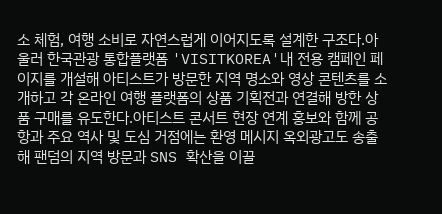소 체험, 여행 소비로 자연스럽게 이어지도록 설계한 구조다.아울러 한국관광 통합플랫폼 'VISITKOREA'내 전용 캠페인 페이지를 개설해 아티스트가 방문한 지역 명소와 영상 콘텐츠를 소개하고 각 온라인 여행 플랫폼의 상품 기획전과 연결해 방한 상품 구매를 유도한다.아티스트 콘서트 현장 연계 홍보와 함께 공항과 주요 역사 및 도심 거점에는 환영 메시지 옥외광고도 송출해 팬덤의 지역 방문과 SNS 확산을 이끌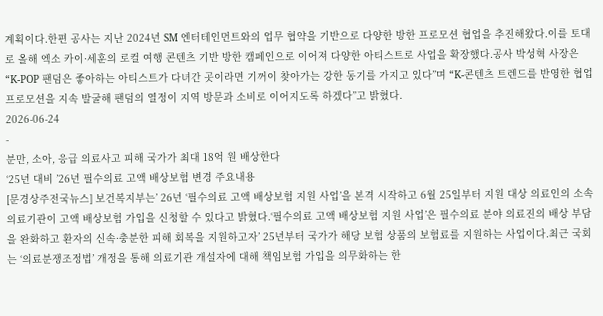계획이다.한편 공사는 지난 2024년 SM 엔터테인먼트와의 업무 협약을 기반으로 다양한 방한 프로모션 협업을 추진해왔다.이를 토대로 올해 엑소 카이·세훈의 로컬 여행 콘텐츠 기반 방한 캠페인으로 이어져 다양한 아티스트로 사업을 확장했다.공사 박성혁 사장은 “K-POP 팬덤은 좋아하는 아티스트가 다녀간 곳이라면 기꺼이 찾아가는 강한 동기를 가지고 있다”며 “K-콘텐츠 트렌드를 반영한 협업 프로모션을 지속 발굴해 팬덤의 열정이 지역 방문과 소비로 이어지도록 하겠다”고 밝혔다.
2026-06-24
-
분만, 소아, 응급 의료사고 피해 국가가 최대 18억 원 배상한다
‘25년 대비 ’26년 필수의료 고액 배상보험 변경 주요내용
[문경상주전국뉴스] 보건복지부는’ 26년 ‘필수의료 고액 배상보험 지원 사업’을 본격 시작하고 6월 25일부터 지원 대상 의료인의 소속 의료기관이 고액 배상보험 가입을 신청할 수 있다고 밝혔다.‘필수의료 고액 배상보험 지원 사업’은 필수의료 분야 의료진의 배상 부담을 완화하고 환자의 신속·충분한 피해 회복을 지원하고자’ 25년부터 국가가 해당 보험 상품의 보험료를 지원하는 사업이다.최근 국회는 ‘의료분쟁조정법’ 개정을 통해 의료기관 개설자에 대해 책임보험 가입을 의무화하는 한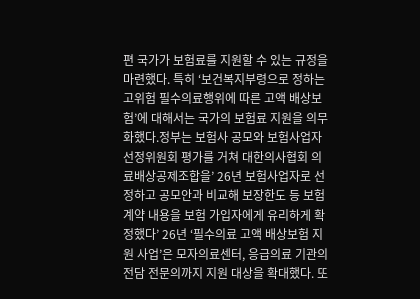편 국가가 보험료를 지원할 수 있는 규정을 마련했다. 특히 ‘보건복지부령으로 정하는 고위험 필수의료행위에 따른 고액 배상보험’에 대해서는 국가의 보험료 지원을 의무화했다.정부는 보험사 공모와 보험사업자 선정위원회 평가를 거쳐 대한의사협회 의료배상공제조합을’ 26년 보험사업자로 선정하고 공모안과 비교해 보장한도 등 보험계약 내용을 보험 가입자에게 유리하게 확정했다’ 26년 ‘필수의료 고액 배상보험 지원 사업’은 모자의료센터, 응급의료 기관의 전담 전문의까지 지원 대상을 확대했다. 또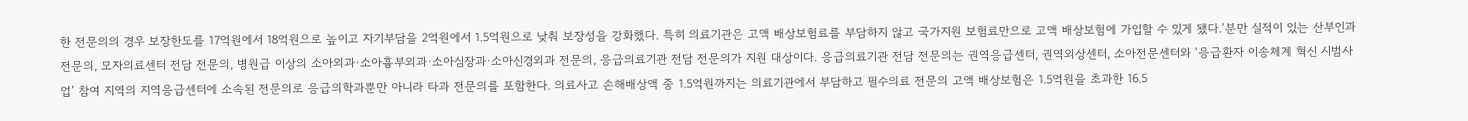한 전문의의 경우 보장한도를 17억원에서 18억원으로 높이고 자기부담을 2억원에서 1.5억원으로 낮춰 보장성을 강화했다. 특히 의료기관은 고액 배상보험료를 부담하지 않고 국가지원 보험료만으로 고액 배상보험에 가입할 수 있게 됐다.‘분만 실적이 있는 산부인과 전문의, 모자의료센터 전담 전문의, 병원급 이상의 소아외과·소아흉부외과·소아심장과·소아신경외과 전문의, 응급의료기관 전담 전문의가 지원 대상이다. 응급의료기관 전담 전문의는 권역응급센터, 권역외상센터, 소아전문센터와 ‘응급환자 이송체계 혁신 시범사업’ 참여 지역의 지역응급센터에 소속된 전문의로 응급의학과뿐만 아니라 타과 전문의를 포함한다. 의료사고 손해배상액 중 1.5억원까지는 의료기관에서 부담하고 필수의료 전문의 고액 배상보험은 1.5억원을 초과한 16.5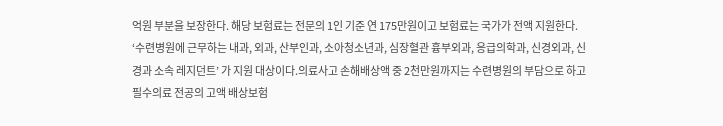억원 부분을 보장한다. 해당 보험료는 전문의 1인 기준 연 175만원이고 보험료는 국가가 전액 지원한다. ‘수련병원에 근무하는 내과, 외과, 산부인과, 소아청소년과, 심장혈관 흉부외과, 응급의학과, 신경외과, 신경과 소속 레지던트’ 가 지원 대상이다.의료사고 손해배상액 중 2천만원까지는 수련병원의 부담으로 하고 필수의료 전공의 고액 배상보험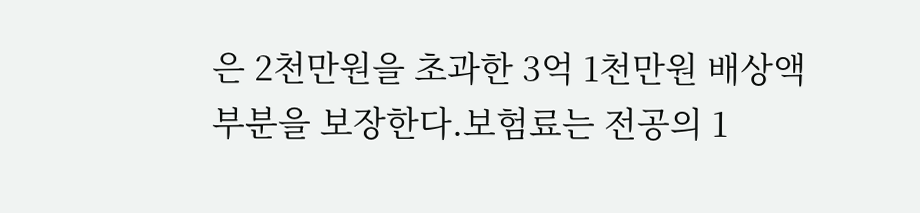은 2천만원을 초과한 3억 1천만원 배상액 부분을 보장한다.보험료는 전공의 1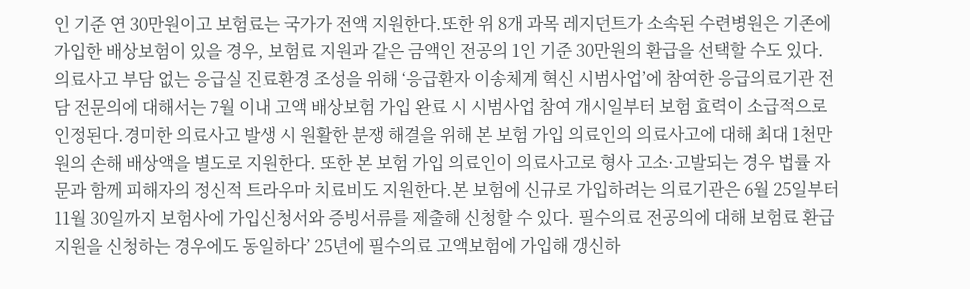인 기준 연 30만원이고 보험료는 국가가 전액 지원한다.또한 위 8개 과목 레지던트가 소속된 수련병원은 기존에 가입한 배상보험이 있을 경우, 보험료 지원과 같은 금액인 전공의 1인 기준 30만원의 환급을 선택할 수도 있다.의료사고 부담 없는 응급실 진료환경 조성을 위해 ‘응급환자 이송체계 혁신 시범사업’에 참여한 응급의료기관 전담 전문의에 대해서는 7월 이내 고액 배상보험 가입 완료 시 시범사업 참여 개시일부터 보험 효력이 소급적으로 인정된다.경미한 의료사고 발생 시 원활한 분쟁 해결을 위해 본 보험 가입 의료인의 의료사고에 대해 최대 1천만원의 손해 배상액을 별도로 지원한다. 또한 본 보험 가입 의료인이 의료사고로 형사 고소·고발되는 경우 법률 자문과 함께 피해자의 정신적 트라우마 치료비도 지원한다.본 보험에 신규로 가입하려는 의료기관은 6월 25일부터 11월 30일까지 보험사에 가입신청서와 증빙서류를 제출해 신청할 수 있다. 필수의료 전공의에 대해 보험료 환급 지원을 신청하는 경우에도 동일하다’ 25년에 필수의료 고액보험에 가입해 갱신하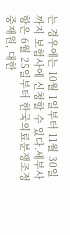는 경우에는 10월 1일부터 11월 30일까지 보험사에 신청할 수 있다.세부사항은 6월 25일부터 한국의료분쟁조정중재원, 대한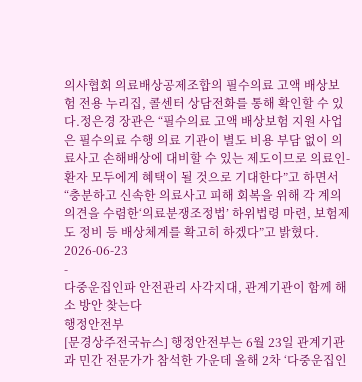의사협회 의료배상공제조합의 필수의료 고액 배상보험 전용 누리집, 콜센터 상담전화를 통해 확인할 수 있다.정은경 장관은 “필수의료 고액 배상보험 지원 사업은 필수의료 수행 의료 기관이 별도 비용 부담 없이 의료사고 손해배상에 대비할 수 있는 제도이므로 의료인-환자 모두에게 혜택이 될 것으로 기대한다”고 하면서 “충분하고 신속한 의료사고 피해 회복을 위해 각 계의 의견을 수렴한‘의료분쟁조정법’ 하위법령 마련, 보험제도 정비 등 배상체계를 확고히 하겠다”고 밝혔다.
2026-06-23
-
다중운집인파 안전관리 사각지대, 관계기관이 함께 해소 방안 찾는다
행정안전부
[문경상주전국뉴스] 행정안전부는 6월 23일 관계기관과 민간 전문가가 참석한 가운데 올해 2차 ‘다중운집인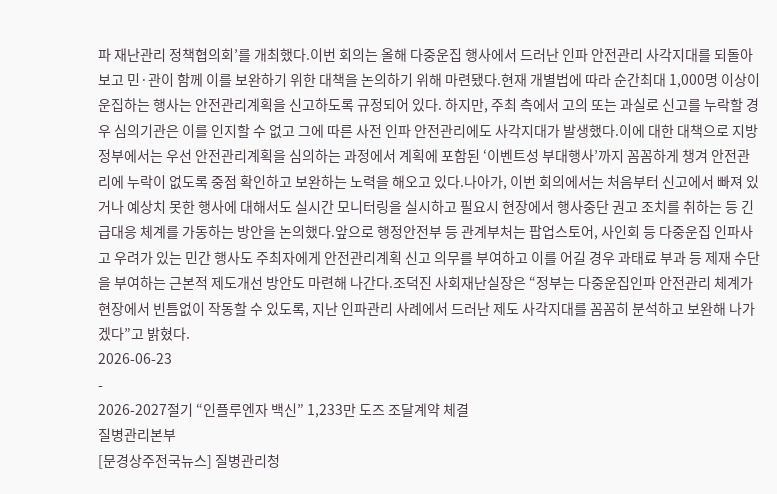파 재난관리 정책협의회’를 개최했다.이번 회의는 올해 다중운집 행사에서 드러난 인파 안전관리 사각지대를 되돌아보고 민·관이 함께 이를 보완하기 위한 대책을 논의하기 위해 마련됐다.현재 개별법에 따라 순간최대 1,000명 이상이 운집하는 행사는 안전관리계획을 신고하도록 규정되어 있다. 하지만, 주최 측에서 고의 또는 과실로 신고를 누락할 경우 심의기관은 이를 인지할 수 없고 그에 따른 사전 인파 안전관리에도 사각지대가 발생했다.이에 대한 대책으로 지방정부에서는 우선 안전관리계획을 심의하는 과정에서 계획에 포함된 ‘이벤트성 부대행사’까지 꼼꼼하게 챙겨 안전관리에 누락이 없도록 중점 확인하고 보완하는 노력을 해오고 있다.나아가, 이번 회의에서는 처음부터 신고에서 빠져 있거나 예상치 못한 행사에 대해서도 실시간 모니터링을 실시하고 필요시 현장에서 행사중단 권고 조치를 취하는 등 긴급대응 체계를 가동하는 방안을 논의했다.앞으로 행정안전부 등 관계부처는 팝업스토어, 사인회 등 다중운집 인파사고 우려가 있는 민간 행사도 주최자에게 안전관리계획 신고 의무를 부여하고 이를 어길 경우 과태료 부과 등 제재 수단을 부여하는 근본적 제도개선 방안도 마련해 나간다.조덕진 사회재난실장은 “정부는 다중운집인파 안전관리 체계가 현장에서 빈틈없이 작동할 수 있도록, 지난 인파관리 사례에서 드러난 제도 사각지대를 꼼꼼히 분석하고 보완해 나가겠다”고 밝혔다.
2026-06-23
-
2026-2027절기 “인플루엔자 백신” 1,233만 도즈 조달계약 체결
질병관리본부
[문경상주전국뉴스] 질병관리청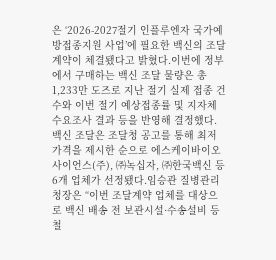은 ‘2026-2027절기 인플루엔자 국가예방접종지원 사업’에 필요한 백신의 조달계약이 체결됐다고 밝혔다.이번에 정부에서 구매하는 백신 조달 물량은 총 1,233만 도즈로 지난 절기 실제 접종 건수와 이번 절기 예상접종률 및 지자체 수요조사 결과 등을 반영해 결정했다.백신 조달은 조달청 공고를 통해 최저 가격을 제시한 순으로 에스케이바이오사이언스(주), ㈜녹십자, ㈜한국백신 등 6개 업체가 선정됐다.임승관 질병관리청장은 “이번 조달계약 업체를 대상으로 백신 배송 전 보관시설·수송설비 등 철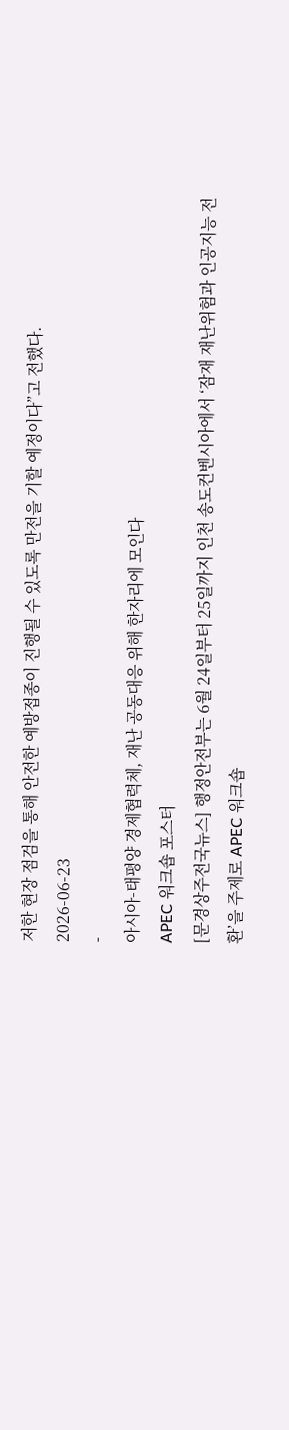저한 현장 점검을 통해 안전한 예방접종이 진행될 수 있도록 만전을 기할 예정이다”고 전했다.
2026-06-23
-
아시아-태평양 경제협력체, 재난 공동대응 위해 한자리에 모인다
APEC 워크숍 포스터
[문경상주전국뉴스] 행정안전부는 6월 24일부터 25일까지 인천 송도컨벤시아에서 ‘잠재 재난위험과 인공지능 전환’을 주제로 APEC 워크숍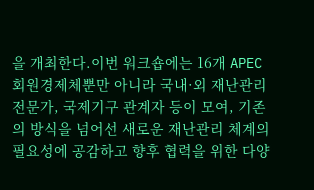을 개최한다.이번 워크숍에는 16개 APEC 회원경제체뿐만 아니라 국내·외 재난관리 전문가, 국제기구 관계자 등이 모여, 기존의 방식을 넘어선 새로운 재난관리 체계의 필요성에 공감하고 향후 협력을 위한 다양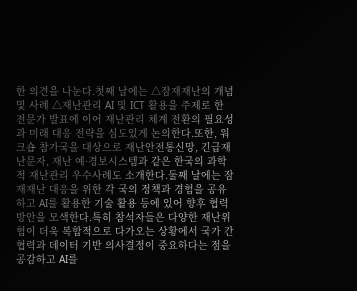한 의견을 나눈다.첫째 날에는 △잠재재난의 개념 및 사례 △재난관리 AI 및 ICT 활용을 주제로 한 전문가 발표에 이어 재난관리 체계 전환의 필요성과 미래 대응 전략을 심도있게 논의한다.또한, 워크숍 참가국을 대상으로 재난안전통신망, 긴급재난문자, 재난 예·경보시스템과 같은 한국의 과학적 재난관리 우수사례도 소개한다.둘째 날에는 잠재재난 대응을 위한 각 국의 정책과 경험을 공유하고 AI를 활용한 기술 활용 등에 있어 향후 협력 방안을 모색한다.특히 참석자들은 다양한 재난위험이 더욱 복합적으로 다가오는 상황에서 국가 간 협력과 데이터 기반 의사결정이 중요하다는 점을 공감하고 AI를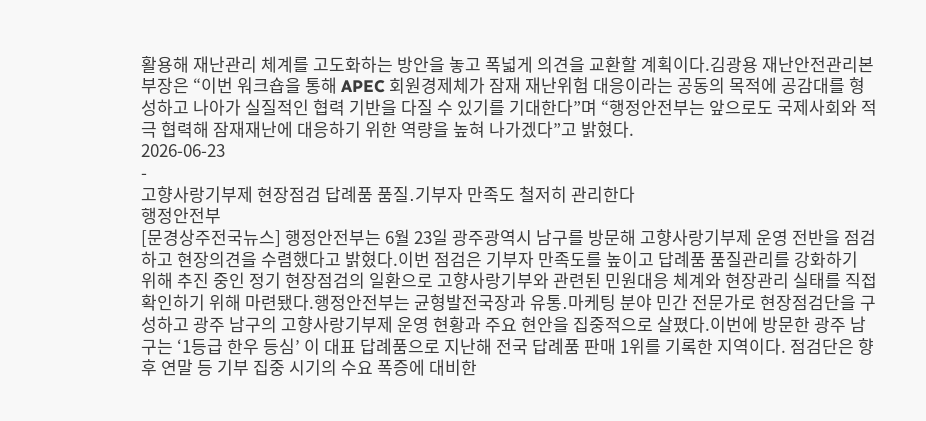활용해 재난관리 체계를 고도화하는 방안을 놓고 폭넓게 의견을 교환할 계획이다.김광용 재난안전관리본부장은 “이번 워크숍을 통해 APEC 회원경제체가 잠재 재난위험 대응이라는 공동의 목적에 공감대를 형성하고 나아가 실질적인 협력 기반을 다질 수 있기를 기대한다”며 “행정안전부는 앞으로도 국제사회와 적극 협력해 잠재재난에 대응하기 위한 역량을 높혀 나가겠다”고 밝혔다.
2026-06-23
-
고향사랑기부제 현장점검 답례품 품질․기부자 만족도 철저히 관리한다
행정안전부
[문경상주전국뉴스] 행정안전부는 6월 23일 광주광역시 남구를 방문해 고향사랑기부제 운영 전반을 점검하고 현장의견을 수렴했다고 밝혔다.이번 점검은 기부자 만족도를 높이고 답례품 품질관리를 강화하기 위해 추진 중인 정기 현장점검의 일환으로 고향사랑기부와 관련된 민원대응 체계와 현장관리 실태를 직접 확인하기 위해 마련됐다.행정안전부는 균형발전국장과 유통․마케팅 분야 민간 전문가로 현장점검단을 구성하고 광주 남구의 고향사랑기부제 운영 현황과 주요 현안을 집중적으로 살폈다.이번에 방문한 광주 남구는 ‘1등급 한우 등심’ 이 대표 답례품으로 지난해 전국 답례품 판매 1위를 기록한 지역이다. 점검단은 향후 연말 등 기부 집중 시기의 수요 폭증에 대비한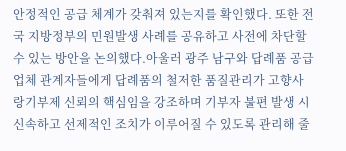안정적인 공급 체계가 갖춰져 있는지를 확인했다. 또한 전국 지방정부의 민원발생 사례를 공유하고 사전에 차단할 수 있는 방안을 논의했다.아울러 광주 남구와 답례품 공급업체 관계자들에게 답례품의 철저한 품질관리가 고향사랑기부제 신뢰의 핵심임을 강조하며 기부자 불편 발생 시 신속하고 선제적인 조치가 이루어질 수 있도록 관리해 줄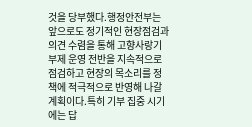것을 당부했다.행정안전부는 앞으로도 정기적인 현장점검과 의견 수렴을 통해 고향사랑기부제 운영 전반을 지속적으로 점검하고 현장의 목소리를 정책에 적극적으로 반영해 나갈 계획이다.특히 기부 집중 시기에는 답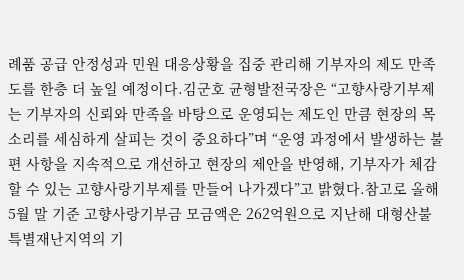례품 공급 안정성과 민원 대응상황을 집중 관리해 기부자의 제도 만족도를 한층 더 높일 예정이다.김군호 균형발전국장은 “고향사랑기부제는 기부자의 신뢰와 만족을 바탕으로 운영되는 제도인 만큼 현장의 목소리를 세심하게 살피는 것이 중요하다”며 “운영 과정에서 발생하는 불편 사항을 지속적으로 개선하고 현장의 제안을 반영해, 기부자가 체감할 수 있는 고향사랑기부제를 만들어 나가겠다”고 밝혔다.참고로 올해 5월 말 기준 고향사랑기부금 모금액은 262억원으로 지난해 대형산불 특별재난지역의 기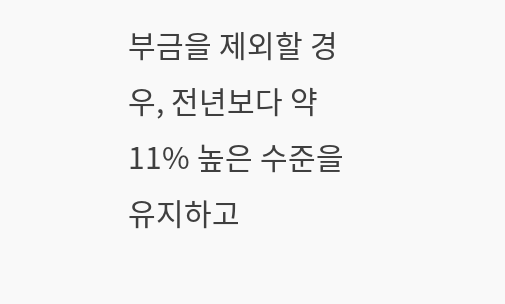부금을 제외할 경우, 전년보다 약 11% 높은 수준을 유지하고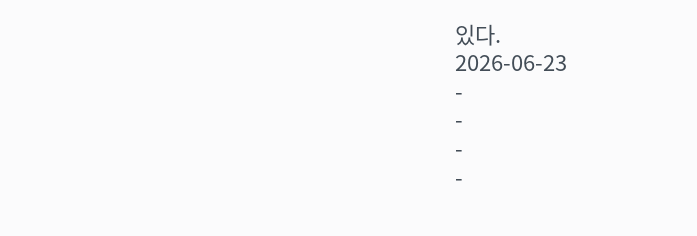있다.
2026-06-23
-
-
-
-